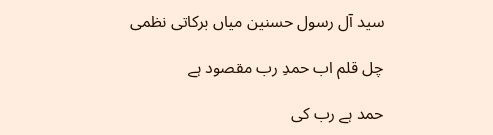سید آل رسول حسنین میاں برکاتی نظمی

چل قلم اب حمدِ رب مقصود ہے

حمد ہے رب کی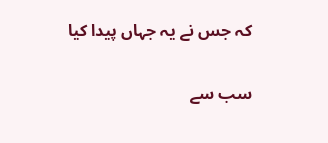کہ جس نے یہ جہاں پیدا کیا

سب سے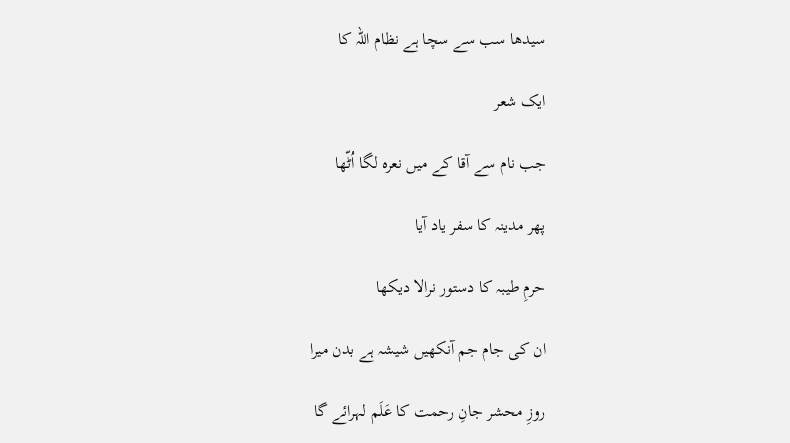سیدھا سب سے سچا ہے نظام اللہ کا

ایک شعر

جب نام سے آقا کے میں نعرہ لگا اُٹّھا

پھر مدینہ کا سفر یاد آیا

حرمِ طیبہ کا دستور نرالا دیکھا

ان کی جام جم آنکھیں شیشہ ہے بدن میرا

روزِ محشر جانِ رحمت کا عَلَم لہرائے گا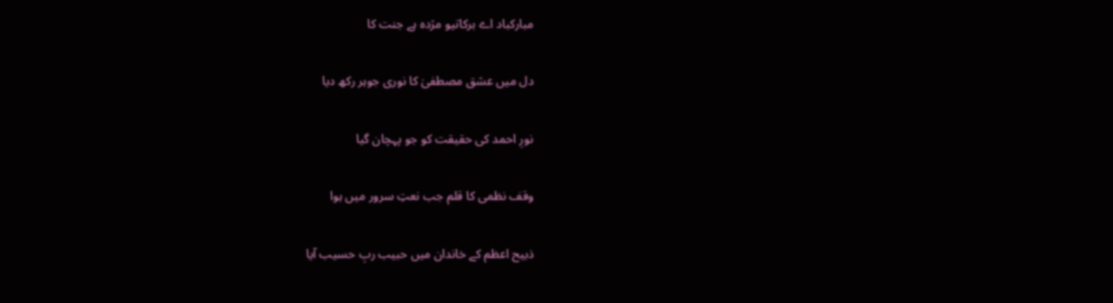مبارکباد اے برکاتیو مژدہ ہے جنت کا

دل میں عشق مصطفیٰ کا نوری جوہر رکھ دیا

نورِ احمد کی حقیقت کو جو پہچان گیا

وقف نظمی کا قلم جب نعتِ سرور میں ہوا

ذبیح اعظم کے خاندان میں حبیب ربِ حسیب آیا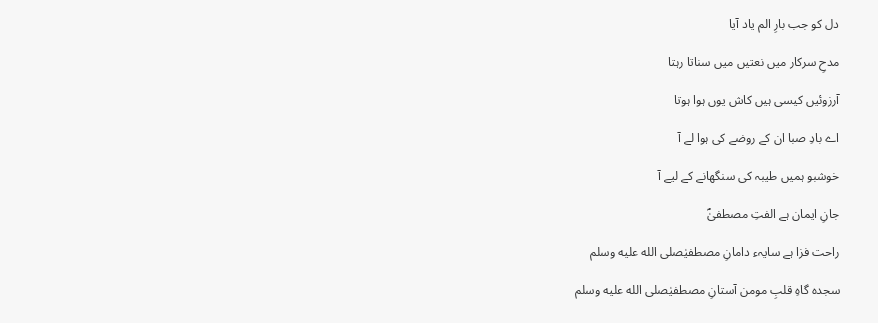دل کو جب بارِ الم یاد آیا

مدحِ سرکار میں نعتیں میں سناتا رہتا

آرزوئیں کیسی ہیں کاش یوں ہوا ہوتا

اے بادِ صبا ان کے روضے کی ہوا لے آ

خوشبو ہمیں طیبہ کی سنگھانے کے لیے آ

جانِ ایمان ہے الفتِ مصطفیٰؐ

راحت فزا ہے سایہء دامانِ مصطفیٰصلى الله عليه وسلم

سجدہ گاہِ قلبِ مومن آستانِ مصطفیٰصلى الله عليه وسلم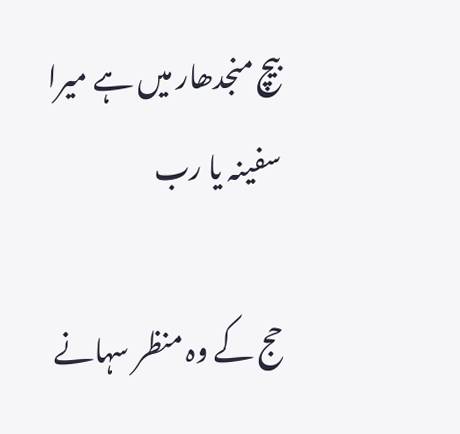بیچ منجدھار میں ہے میرا سفینہ یا رب

حج کے وہ منظر سہانے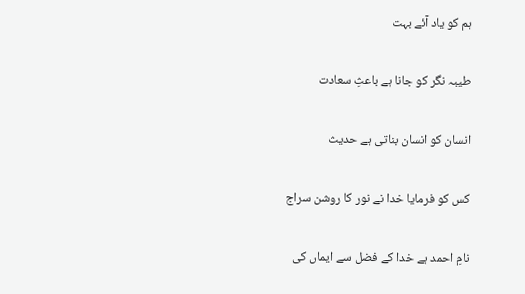ہم کو یاد آئے بہت

طیبہ نگر کو جانا ہے باعثِ سعادت

انسان کو انسان بناتی ہے حدیث

کس کو فرمایا خدا نے نور کا روشن سراج

نامِ احمد ہے خدا کے فضل سے ایماں کی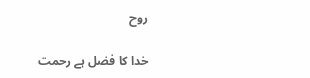روح

خدا کا فضل ہے رحمت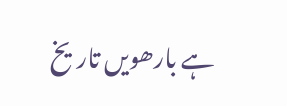ہے بارھویں تاریخ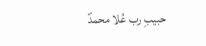حبیبِ رب عُلا محمدؐ